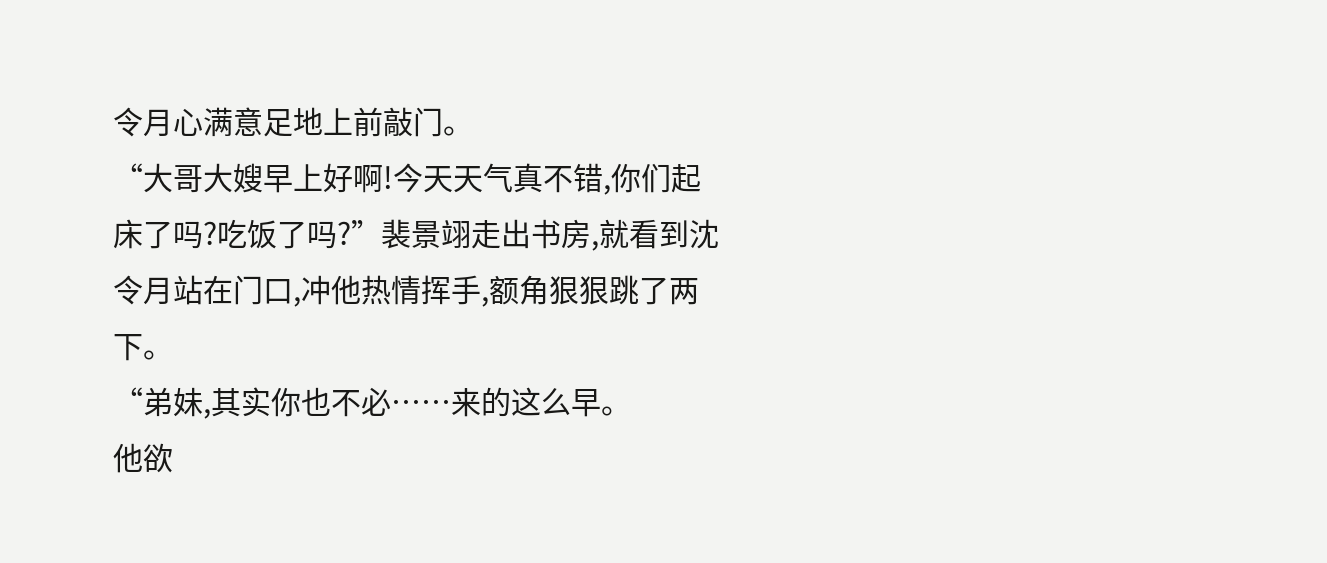令月心满意足地上前敲门。
“大哥大嫂早上好啊!今天天气真不错,你们起床了吗?吃饭了吗?”裴景翊走出书房,就看到沈令月站在门口,冲他热情挥手,额角狠狠跳了两下。
“弟妹,其实你也不必……来的这么早。
他欲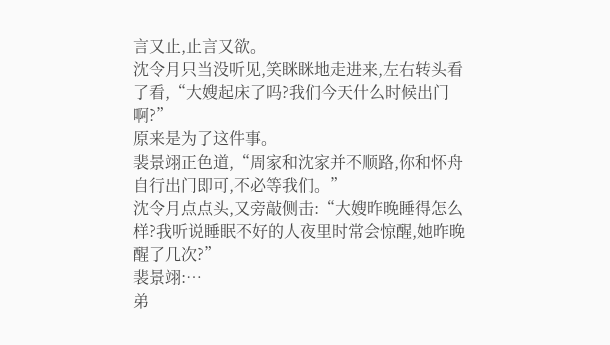言又止,止言又欲。
沈令月只当没听见,笑眯眯地走进来,左右转头看了看,“大嫂起床了吗?我们今天什么时候出门啊?”
原来是为了这件事。
裴景翊正色道,“周家和沈家并不顺路,你和怀舟自行出门即可,不必等我们。”
沈令月点点头,又旁敲侧击:“大嫂昨晚睡得怎么样?我听说睡眠不好的人夜里时常会惊醒,她昨晚醒了几次?”
裴景翊:…
弟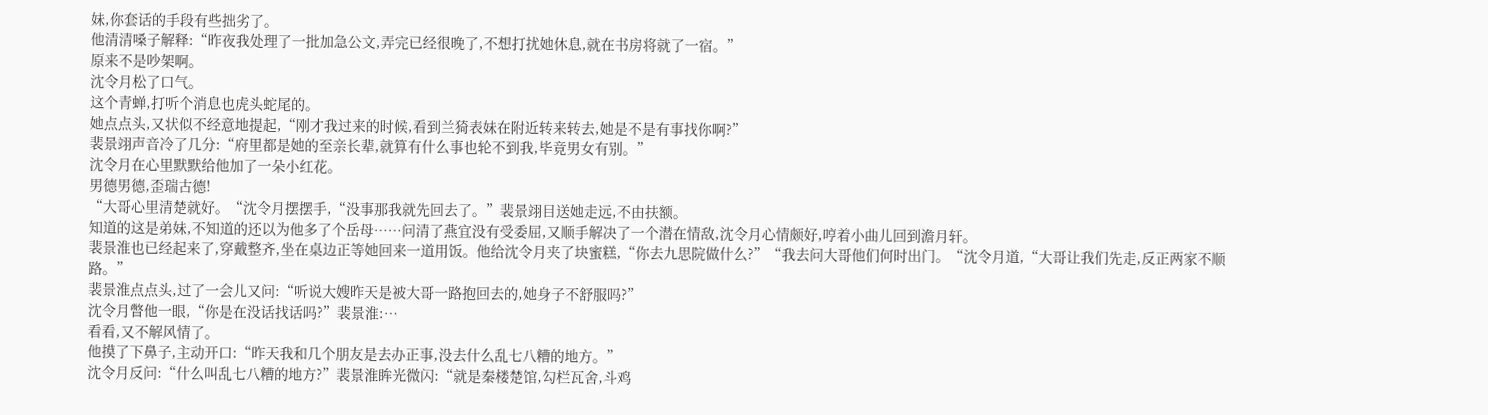妹,你套话的手段有些拙劣了。
他清清嗓子解释:“昨夜我处理了一批加急公文,弄完已经很晚了,不想打扰她休息,就在书房将就了一宿。”
原来不是吵架啊。
沈令月松了口气。
这个青蝉,打听个消息也虎头蛇尾的。
她点点头,又状似不经意地提起,“刚才我过来的时候,看到兰猗表妹在附近转来转去,她是不是有事找你啊?”
裴景翊声音冷了几分:“府里都是她的至亲长辈,就算有什么事也轮不到我,毕竟男女有别。”
沈令月在心里默默给他加了一朵小红花。
男德男德,歪瑞古德!
“大哥心里清楚就好。“沈令月摆摆手,“没事那我就先回去了。”裴景翊目送她走远,不由扶额。
知道的这是弟妹,不知道的还以为他多了个岳母……问清了燕宜没有受委屈,又顺手解决了一个潜在情敌,沈令月心情颇好,哼着小曲儿回到澹月轩。
裴景淮也已经起来了,穿戴整齐,坐在桌边正等她回来一道用饭。他给沈令月夹了块蜜糕,“你去九思院做什么?”“我去问大哥他们何时出门。“沈令月道,“大哥让我们先走,反正两家不顺路。”
裴景淮点点头,过了一会儿又问:“听说大嫂昨天是被大哥一路抱回去的,她身子不舒服吗?”
沈令月瞥他一眼,“你是在没话找话吗?”裴景淮:…
看看,又不解风情了。
他摸了下鼻子,主动开口:“昨天我和几个朋友是去办正事,没去什么乱七八糟的地方。”
沈令月反问:“什么叫乱七八糟的地方?”裴景淮眸光微闪:“就是秦楼楚馆,勾栏瓦舍,斗鸡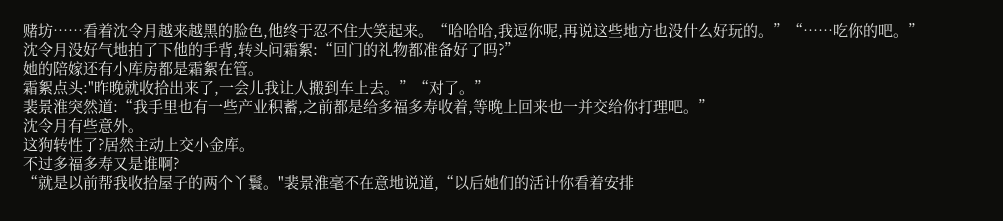赌坊……看着沈令月越来越黑的脸色,他终于忍不住大笑起来。“哈哈哈,我逗你呢,再说这些地方也没什么好玩的。”“……吃你的吧。”
沈令月没好气地拍了下他的手背,转头问霜絮:“回门的礼物都准备好了吗?”
她的陪嫁还有小库房都是霜絮在管。
霜絮点头:"昨晚就收拾出来了,一会儿我让人搬到车上去。”“对了。”
裴景淮突然道:“我手里也有一些产业积蓄,之前都是给多福多寿收着,等晚上回来也一并交给你打理吧。”
沈令月有些意外。
这狗转性了?居然主动上交小金库。
不过多福多寿又是谁啊?
“就是以前帮我收拾屋子的两个丫鬟。"裴景淮毫不在意地说道,“以后她们的活计你看着安排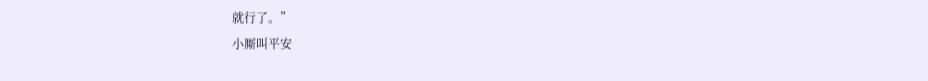就行了。”
小厮叫平安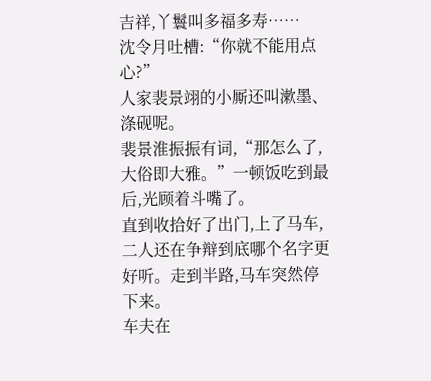吉祥,丫鬟叫多福多寿……
沈令月吐槽:“你就不能用点心?”
人家裴景翊的小厮还叫漱墨、涤砚呢。
裴景淮振振有词,“那怎么了,大俗即大雅。”一顿饭吃到最后,光顾着斗嘴了。
直到收拾好了出门,上了马车,二人还在争辩到底哪个名字更好听。走到半路,马车突然停下来。
车夫在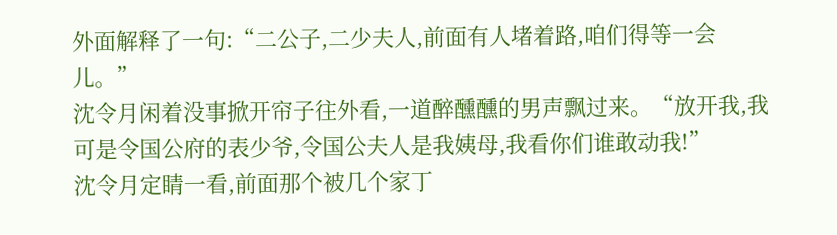外面解释了一句:“二公子,二少夫人,前面有人堵着路,咱们得等一会儿。”
沈令月闲着没事掀开帘子往外看,一道醉醺醺的男声飘过来。“放开我,我可是令国公府的表少爷,令国公夫人是我姨母,我看你们谁敢动我!”
沈令月定睛一看,前面那个被几个家丁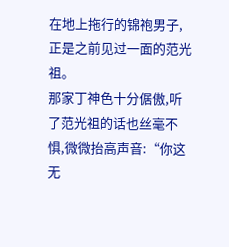在地上拖行的锦袍男子,正是之前见过一面的范光祖。
那家丁神色十分倨傲,听了范光祖的话也丝毫不惧,微微抬高声音:“你这无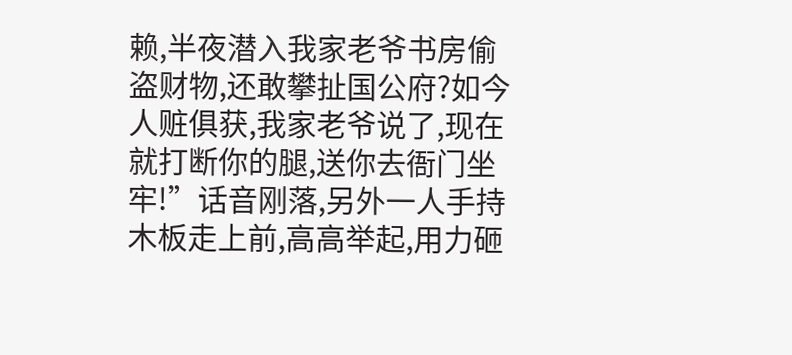赖,半夜潜入我家老爷书房偷盗财物,还敢攀扯国公府?如今人赃俱获,我家老爷说了,现在就打断你的腿,送你去衙门坐牢!”话音刚落,另外一人手持木板走上前,高高举起,用力砸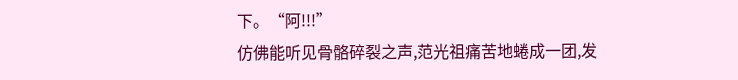下。“阿!!!”
仿佛能听见骨骼碎裂之声,范光祖痛苦地蜷成一团,发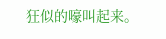狂似的嚎叫起来。